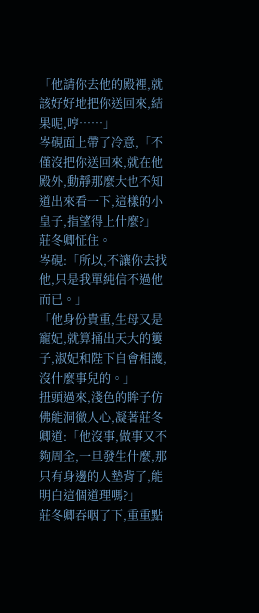「他請你去他的殿裡,就該好好地把你送回來,結果呢,哼……」
岑硯面上帶了冷意,「不僅沒把你送回來,就在他殿外,動靜那麼大也不知道出來看一下,這樣的小皇子,指望得上什麼?」
莊冬卿怔住。
岑硯:「所以,不讓你去找他,只是我單純信不過他而已。」
「他身份貴重,生母又是寵妃,就算捅出天大的簍子,淑妃和陛下自會相護,沒什麼事兒的。」
扭頭過來,淺色的眸子仿佛能洞徹人心,凝著莊冬卿道:「他沒事,做事又不夠周全,一旦發生什麼,那只有身邊的人墊背了,能明白這個道理嗎?」
莊冬卿吞咽了下,重重點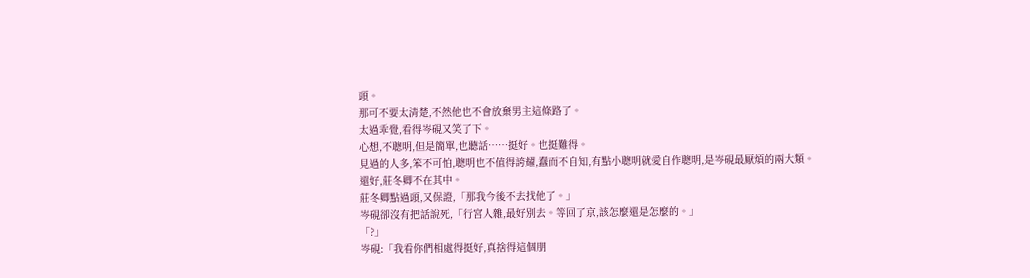頭。
那可不要太清楚,不然他也不會放棄男主這條路了。
太過乖覺,看得岑硯又笑了下。
心想,不聰明,但是簡單,也聽話……挺好。也挺難得。
見過的人多,笨不可怕,聰明也不值得誇耀,蠢而不自知,有點小聰明就愛自作聰明,是岑硯最厭煩的兩大類。
還好,莊冬卿不在其中。
莊冬卿點過頭,又保證,「那我今後不去找他了。」
岑硯卻沒有把話說死,「行宮人雜,最好別去。等回了京,該怎麼還是怎麼的。」
「?」
岑硯:「我看你們相處得挺好,真捨得這個朋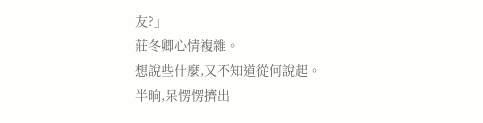友?」
莊冬卿心情複雜。
想說些什麼,又不知道從何說起。
半晌,呆愣愣擠出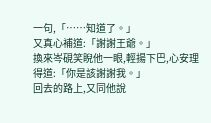一句,「……知道了。」
又真心補道:「謝謝王爺。」
換來岑硯笑睨他一眼,輕揚下巴,心安理得道:「你是該謝謝我。」
回去的路上,又同他說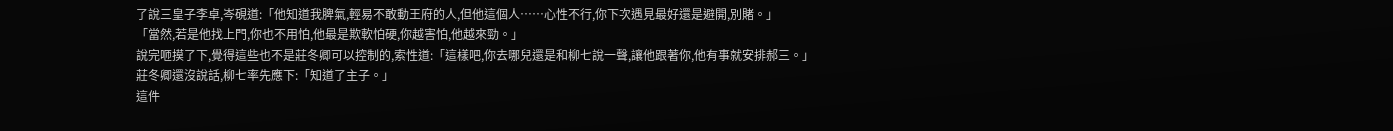了說三皇子李卓,岑硯道:「他知道我脾氣,輕易不敢動王府的人,但他這個人……心性不行,你下次遇見最好還是避開,別賭。」
「當然,若是他找上門,你也不用怕,他最是欺軟怕硬,你越害怕,他越來勁。」
說完咂摸了下,覺得這些也不是莊冬卿可以控制的,索性道:「這樣吧,你去哪兒還是和柳七說一聲,讓他跟著你,他有事就安排郝三。」
莊冬卿還沒說話,柳七率先應下:「知道了主子。」
這件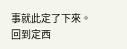事就此定了下來。
回到定西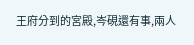王府分到的宮殿,岑硯還有事,兩人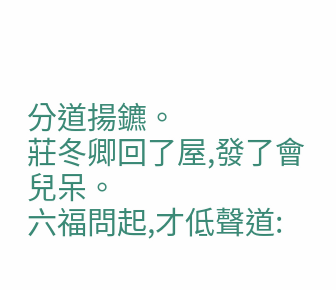分道揚鑣。
莊冬卿回了屋,發了會兒呆。
六福問起,才低聲道: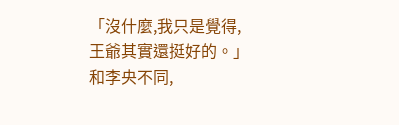「沒什麼,我只是覺得,王爺其實還挺好的。」
和李央不同,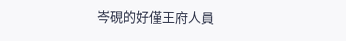岑硯的好僅王府人員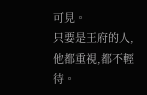可見。
只要是王府的人,他都重視,都不輕待。